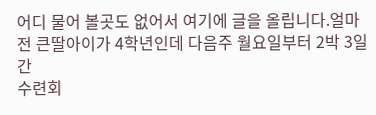어디 물어 볼곳도 없어서 여기에 글을 올립니다.얼마전 큰딸아이가 4학년인데 다음주 월요일부터 2박 3일간
수련회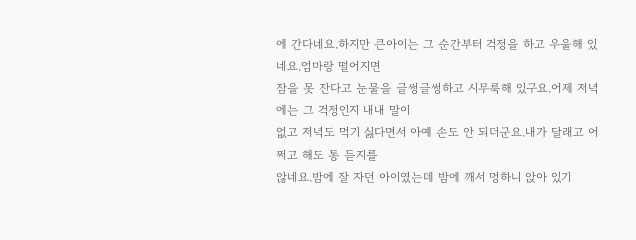에 간다네요.하지만 큰아이는 그 순간부터 걱정을 하고 우울해 있네요.엄마랑 떨어지면
잠을 못 잔다고 눈물을 글썽글썽하고 시무룩해 있구요.어제 저녁에는 그 걱정인지 내내 말이
없고 저녁도 먹기 싫다면서 아예 손도 안 되더군요.내가 달래고 어쩌고 해도 통 듣지를
않네요.밤에 잘 자던 아이였는데 밤에 깨서 멍하니 앉아 있기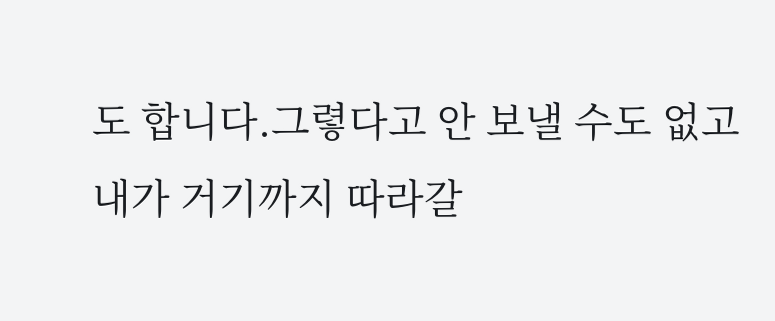도 합니다.그렿다고 안 보낼 수도 없고 내가 거기까지 따라갈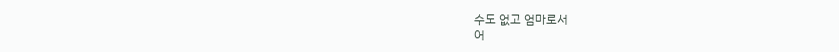수도 없고 엄마로서
어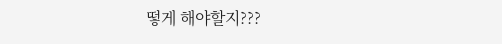떻게 해야할지???